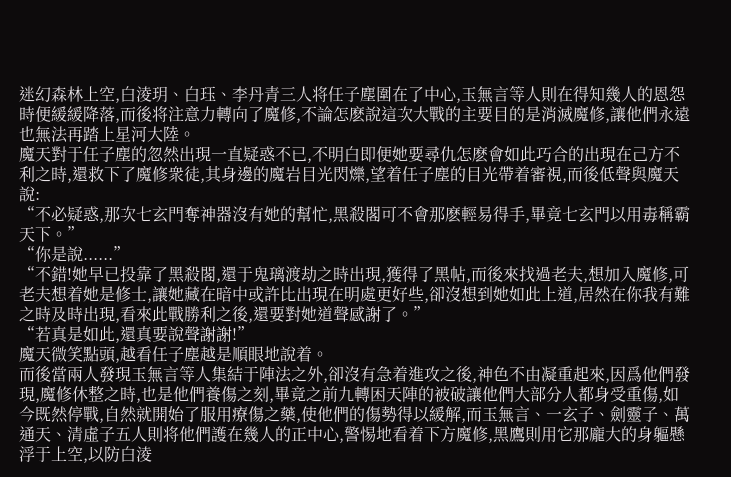迷幻森林上空,白淩玥、白珏、李丹青三人将任子塵圍在了中心,玉無言等人則在得知幾人的恩怨時便緩緩降落,而後将注意力轉向了魔修,不論怎麽說這次大戰的主要目的是消滅魔修,讓他們永遠也無法再踏上星河大陸。
魔天對于任子塵的忽然出現一直疑惑不已,不明白即便她要尋仇怎麽會如此巧合的出現在己方不利之時,還救下了魔修衆徒,其身邊的魔岩目光閃爍,望着任子塵的目光帶着審視,而後低聲與魔天說:
“不必疑惑,那次七玄門奪神器沒有她的幫忙,黑殺閣可不會那麽輕易得手,畢竟七玄門以用毒稱霸天下。”
“你是說......”
“不錯!她早已投靠了黑殺閣,還于鬼璃渡劫之時出現,獲得了黑帖,而後來找過老夫,想加入魔修,可老夫想着她是修士,讓她藏在暗中或許比出現在明處更好些,卻沒想到她如此上道,居然在你我有難之時及時出現,看來此戰勝利之後,還要對她道聲感謝了。”
“若真是如此,還真要說聲謝謝!”
魔天微笑點頭,越看任子塵越是順眼地說着。
而後當兩人發現玉無言等人集結于陣法之外,卻沒有急着進攻之後,神色不由凝重起來,因爲他們發現,魔修休整之時,也是他們養傷之刻,畢竟之前九轉困天陣的被破讓他們大部分人都身受重傷,如今既然停戰,自然就開始了服用療傷之藥,使他們的傷勢得以緩解,而玉無言、一玄子、劍靈子、萬通天、清虛子五人則将他們護在幾人的正中心,警惕地看着下方魔修,黑鷹則用它那龐大的身軀懸浮于上空,以防白淩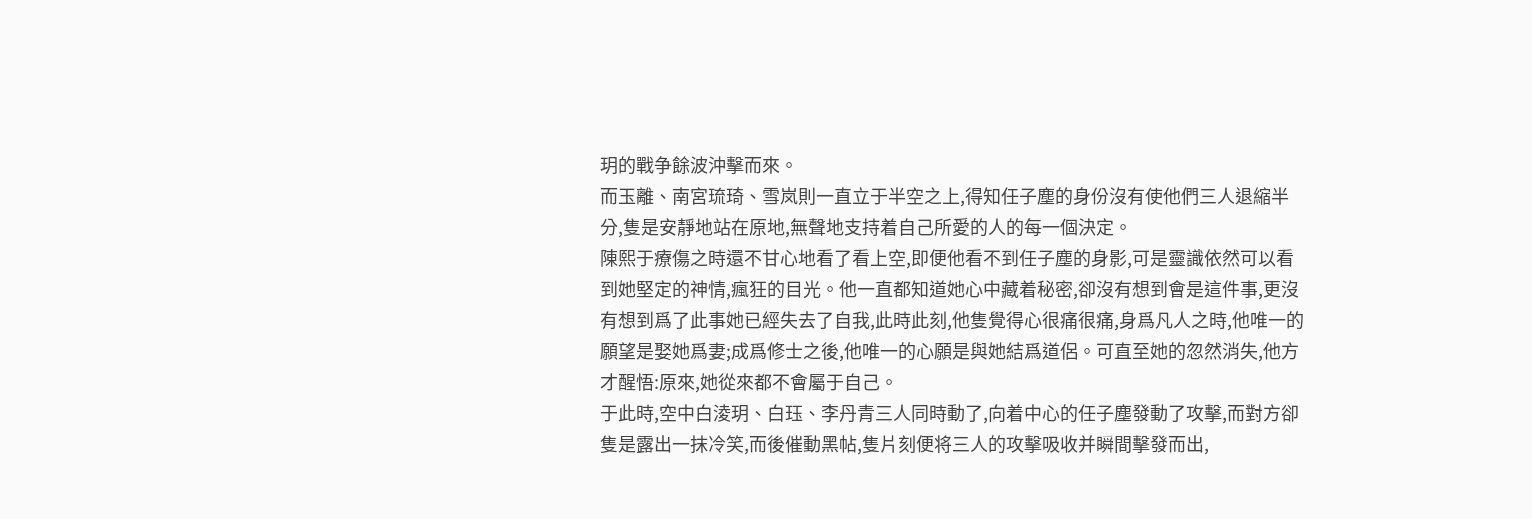玥的戰争餘波沖擊而來。
而玉離、南宮琉琦、雪岚則一直立于半空之上,得知任子塵的身份沒有使他們三人退縮半分,隻是安靜地站在原地,無聲地支持着自己所愛的人的每一個決定。
陳熙于療傷之時還不甘心地看了看上空,即便他看不到任子塵的身影,可是靈識依然可以看到她堅定的神情,瘋狂的目光。他一直都知道她心中藏着秘密,卻沒有想到會是這件事,更沒有想到爲了此事她已經失去了自我,此時此刻,他隻覺得心很痛很痛,身爲凡人之時,他唯一的願望是娶她爲妻;成爲修士之後,他唯一的心願是與她結爲道侶。可直至她的忽然消失,他方才醒悟:原來,她從來都不會屬于自己。
于此時,空中白淩玥、白珏、李丹青三人同時動了,向着中心的任子塵發動了攻擊,而對方卻隻是露出一抹冷笑,而後催動黑帖,隻片刻便将三人的攻擊吸收并瞬間擊發而出,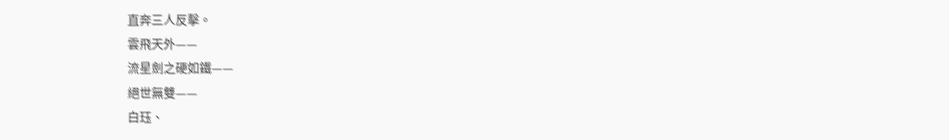直奔三人反擊。
雲飛天外——
流星劍之硬如鐵——
絕世無雙——
白珏、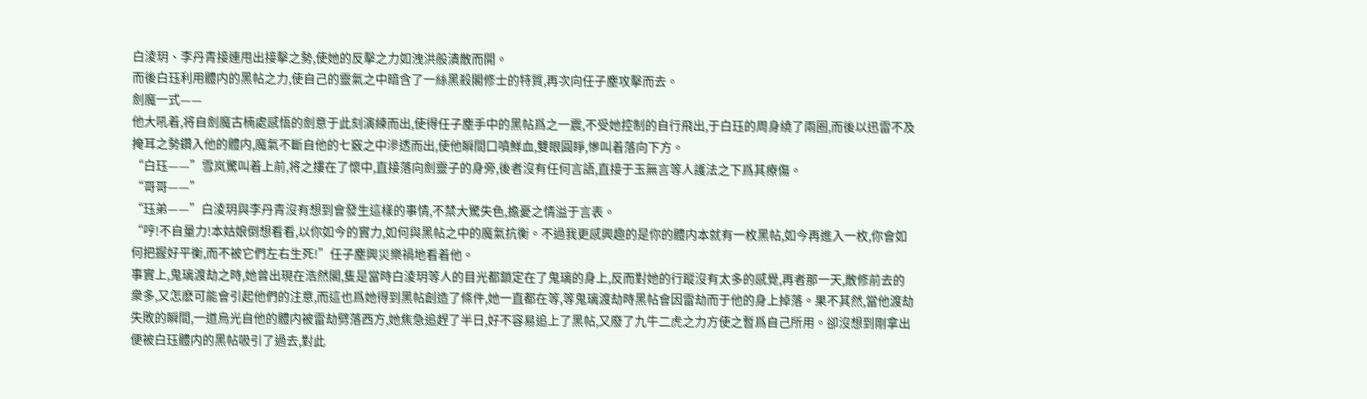白淩玥、李丹青接連甩出接擊之勢,使她的反擊之力如洩洪般潰散而開。
而後白珏利用體内的黑帖之力,使自己的靈氣之中暗含了一絲黑殺閣修士的特質,再次向任子塵攻擊而去。
劍魔一式——
他大吼着,将自劍魔古楠處感悟的劍意于此刻演練而出,使得任子塵手中的黑帖爲之一震,不受她控制的自行飛出,于白珏的周身繞了兩圈,而後以迅雷不及掩耳之勢鑽入他的體内,魔氣不斷自他的七竅之中滲透而出,使他瞬間口噴鮮血,雙眼圓睜,慘叫着落向下方。
“白珏——”雪岚驚叫着上前,将之摟在了懷中,直接落向劍靈子的身旁,後者沒有任何言語,直接于玉無言等人護法之下爲其療傷。
“哥哥——”
“珏弟——”白淩玥與李丹青沒有想到會發生這樣的事情,不禁大驚失色,擔憂之情溢于言表。
“哼!不自量力!本姑娘倒想看看,以你如今的實力,如何與黑帖之中的魔氣抗衡。不過我更感興趣的是你的體内本就有一枚黑帖,如今再進入一枚,你會如何把握好平衡,而不被它們左右生死!”任子塵興災樂禍地看着他。
事實上,鬼璃渡劫之時,她曾出現在浩然閣,隻是當時白淩玥等人的目光都鎖定在了鬼璃的身上,反而對她的行蹤沒有太多的感覺,再者那一天,散修前去的衆多,又怎麽可能會引起他們的注意,而這也爲她得到黑帖創造了條件,她一直都在等,等鬼璃渡劫時黑帖會因雷劫而于他的身上掉落。果不其然,當他渡劫失敗的瞬間,一道烏光自他的體内被雷劫劈落西方,她焦急追趕了半日,好不容易追上了黑帖,又廢了九牛二虎之力方使之暫爲自己所用。卻沒想到剛拿出便被白珏體内的黑帖吸引了過去,對此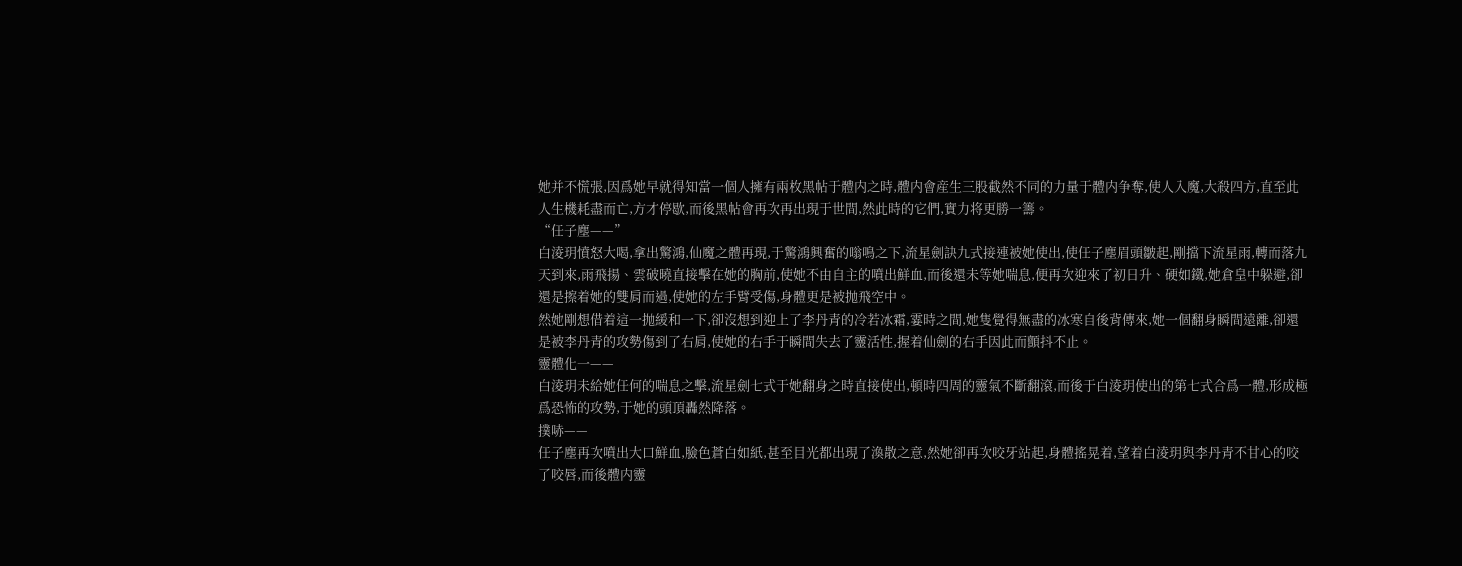她并不慌張,因爲她早就得知當一個人擁有兩枚黑帖于體内之時,體内會産生三股截然不同的力量于體内争奪,使人入魔,大殺四方,直至此人生機耗盡而亡,方才停歇,而後黑帖會再次再出現于世間,然此時的它們,實力将更勝一籌。
“任子塵——”
白淩玥憤怒大喝,拿出驚鴻,仙魔之體再現,于驚鴻興奮的嗡鳴之下,流星劍訣九式接連被她使出,使任子塵眉頭皺起,剛擋下流星雨,轉而落九天到來,雨飛揚、雲破曉直接擊在她的胸前,使她不由自主的噴出鮮血,而後還未等她喘息,便再次迎來了初日升、硬如鐵,她倉皇中躲避,卻還是擦着她的雙肩而過,使她的左手臂受傷,身體更是被抛飛空中。
然她剛想借着這一抛緩和一下,卻沒想到迎上了李丹青的冷若冰霜,霎時之間,她隻覺得無盡的冰寒自後背傳來,她一個翻身瞬間遠離,卻還是被李丹青的攻勢傷到了右肩,使她的右手于瞬間失去了靈活性,握着仙劍的右手因此而顫抖不止。
靈體化一——
白淩玥未給她任何的喘息之擊,流星劍七式于她翻身之時直接使出,頓時四周的靈氣不斷翻滾,而後于白淩玥使出的第七式合爲一體,形成極爲恐怖的攻勢,于她的頭頂轟然降落。
撲哧——
任子塵再次噴出大口鮮血,臉色蒼白如紙,甚至目光都出現了渙散之意,然她卻再次咬牙站起,身體搖晃着,望着白淩玥與李丹青不甘心的咬了咬唇,而後體内靈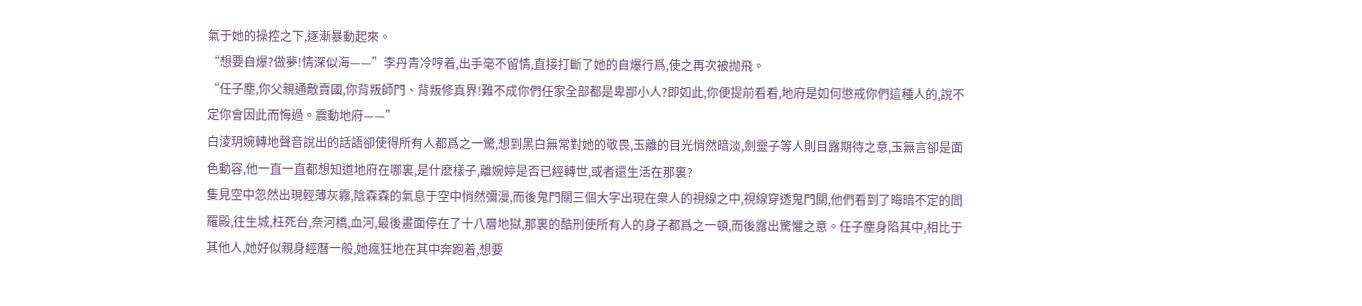氣于她的操控之下,逐漸暴動起來。
“想要自爆?做夢!情深似海——”李丹青冷哼着,出手毫不留情,直接打斷了她的自爆行爲,使之再次被抛飛。
“任子塵,你父親通敵賣國,你背叛師門、背叛修真界!難不成你們任家全部都是卑鄙小人?即如此,你便提前看看,地府是如何懲戒你們這種人的,說不定你會因此而悔過。震動地府——”
白淩玥婉轉地聲音說出的話語卻使得所有人都爲之一驚,想到黑白無常對她的敬畏,玉離的目光悄然暗淡,劍靈子等人則目露期待之意,玉無言卻是面色動容,他一直一直都想知道地府在哪裏,是什麽樣子,離婉婷是否已經轉世,或者還生活在那裏?
隻見空中忽然出現輕薄灰霧,陰森森的氣息于空中悄然彌漫,而後鬼門關三個大字出現在衆人的視線之中,視線穿透鬼門關,他們看到了晦暗不定的閻羅殿,往生城,枉死台,奈河橋,血河,最後畫面停在了十八層地獄,那裏的酷刑使所有人的身子都爲之一頓,而後露出驚懼之意。任子塵身陷其中,相比于其他人,她好似親身經曆一般,她瘋狂地在其中奔跑着,想要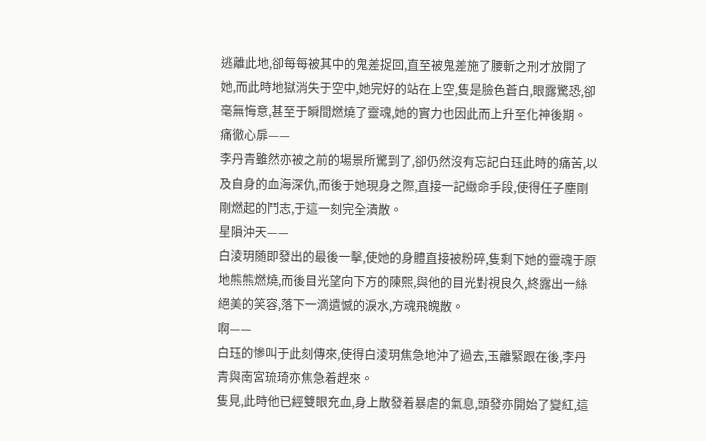逃離此地,卻每每被其中的鬼差捉回,直至被鬼差施了腰斬之刑才放開了她,而此時地獄消失于空中,她完好的站在上空,隻是臉色蒼白,眼露驚恐,卻毫無悔意,甚至于瞬間燃燒了靈魂,她的實力也因此而上升至化神後期。
痛徹心扉——
李丹青雖然亦被之前的場景所驚到了,卻仍然沒有忘記白珏此時的痛苦,以及自身的血海深仇,而後于她現身之際,直接一記緻命手段,使得任子塵剛剛燃起的鬥志,于這一刻完全潰散。
星隕沖天——
白淩玥随即發出的最後一擊,使她的身體直接被粉碎,隻剩下她的靈魂于原地熊熊燃燒,而後目光望向下方的陳熙,與他的目光對視良久,終露出一絲絕美的笑容,落下一滴遺憾的淚水,方魂飛魄散。
啊——
白珏的慘叫于此刻傳來,使得白淩玥焦急地沖了過去,玉離緊跟在後,李丹青與南宮琉琦亦焦急着趕來。
隻見,此時他已經雙眼充血,身上散發着暴虐的氣息,頭發亦開始了變紅,這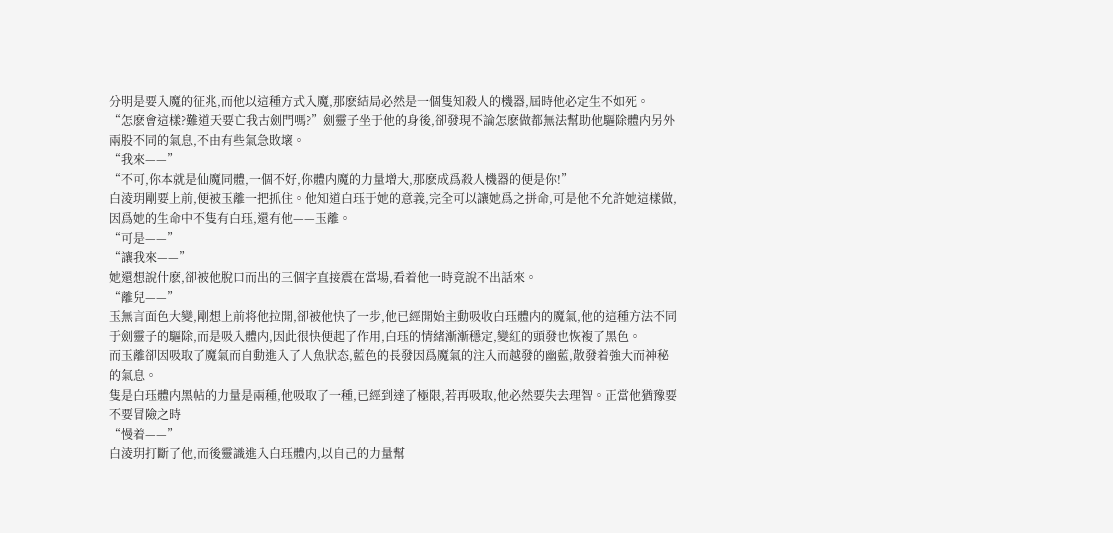分明是要入魔的征兆,而他以這種方式入魔,那麽結局必然是一個隻知殺人的機器,屆時他必定生不如死。
“怎麽會這樣?難道天要亡我古劍門嗎?”劍靈子坐于他的身後,卻發現不論怎麽做都無法幫助他驅除體内另外兩股不同的氣息,不由有些氣急敗壞。
“我來——”
“不可,你本就是仙魔同體,一個不好,你體内魔的力量增大,那麽成爲殺人機器的便是你!”
白淩玥剛要上前,便被玉離一把抓住。他知道白珏于她的意義,完全可以讓她爲之拼命,可是他不允許她這樣做,因爲她的生命中不隻有白珏,還有他——玉離。
“可是——”
“讓我來——”
她還想說什麽,卻被他脫口而出的三個字直接震在當場,看着他一時竟說不出話來。
“離兒——”
玉無言面色大變,剛想上前将他拉開,卻被他快了一步,他已經開始主動吸收白珏體内的魔氣,他的這種方法不同于劍靈子的驅除,而是吸入體内,因此很快便起了作用,白珏的情緒漸漸穩定,變紅的頭發也恢複了黑色。
而玉離卻因吸取了魔氣而自動進入了人魚狀态,藍色的長發因爲魔氣的注入而越發的幽藍,散發着強大而神秘的氣息。
隻是白珏體内黑帖的力量是兩種,他吸取了一種,已經到達了極限,若再吸取,他必然要失去理智。正當他猶豫要不要冒險之時
“慢着——”
白淩玥打斷了他,而後靈識進入白珏體内,以自己的力量幫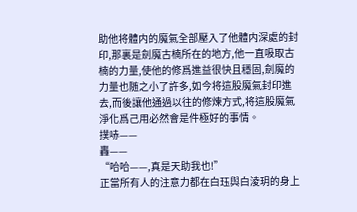助他将體内的魔氣全部壓入了他體内深處的封印,那裏是劍魔古楠所在的地方,他一直吸取古楠的力量,使他的修爲進益很快且穩固,劍魔的力量也随之小了許多,如今将這股魔氣封印進去,而後讓他通過以往的修煉方式,将這股魔氣淨化爲己用必然會是件極好的事情。
撲哧——
轟——
“哈哈——,真是天助我也!”
正當所有人的注意力都在白珏與白淩玥的身上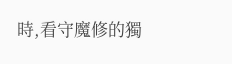時,看守魔修的獨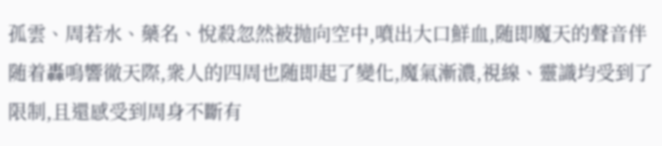孤雲、周若水、藥名、悅殺忽然被抛向空中,噴出大口鮮血,随即魔天的聲音伴随着轟鳴響徹天際,衆人的四周也随即起了變化,魔氣漸濃,視線、靈識均受到了限制,且還感受到周身不斷有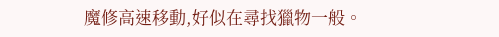魔修高速移動,好似在尋找獵物一般。